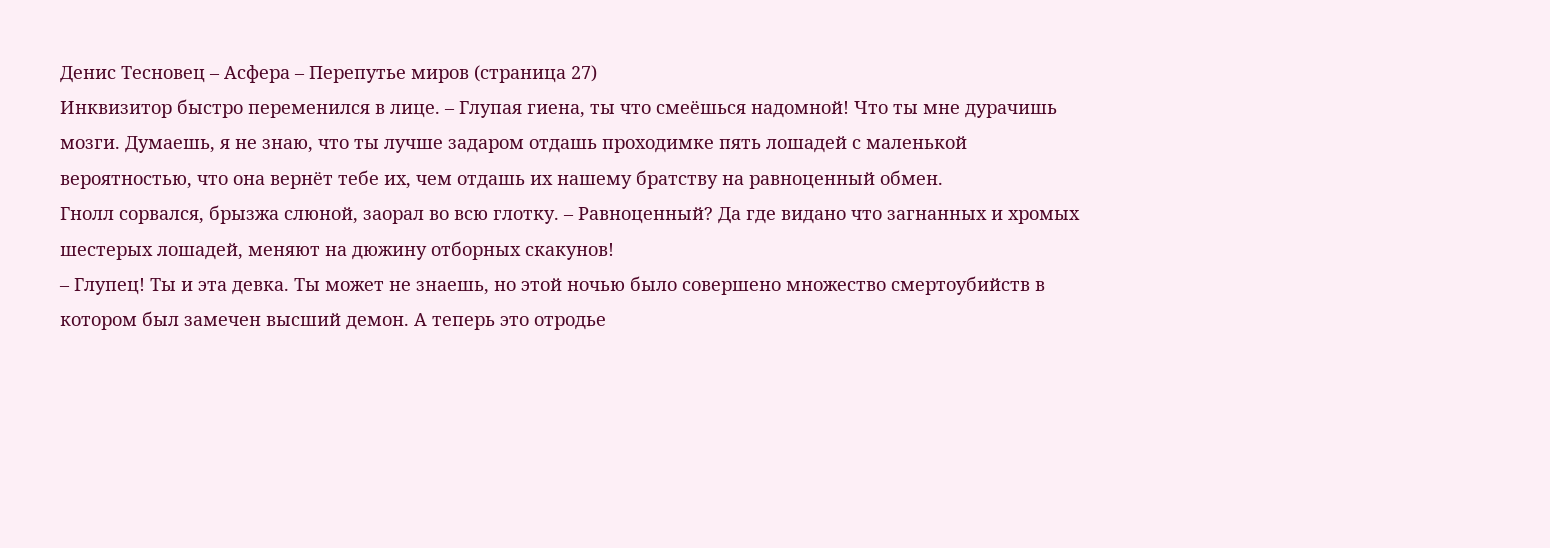Денис Тесновец – Асфера – Перепутье миров (страница 27)
Инквизитор быстро переменился в лице. – Глупая гиена, ты что смеёшься надомной! Что ты мне дурачишь мозги. Думаешь, я не знаю, что ты лучше задаром отдашь проходимке пять лошадей с маленькой вероятностью, что она вернёт тебе их, чем отдашь их нашему братству на равноценный обмен.
Гнолл сорвался, брызжа слюной, заорал во всю глотку. – Равноценный? Да где видано что загнанных и хромых шестерых лошадей, меняют на дюжину отборных скакунов!
– Глупец! Ты и эта девка. Ты может не знаешь, но этой ночью было совершено множество смертоубийств в котором был замечен высший демон. А теперь это отродье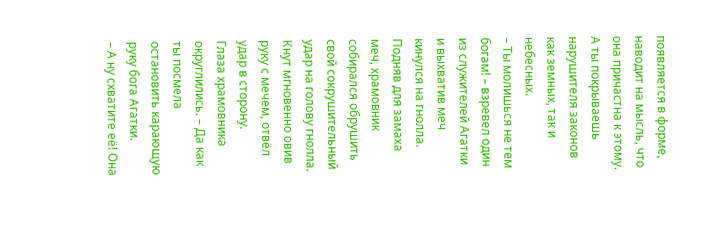появляется в форме, наводит на мысль, что она причастна к этому. А ты покрываешь нарушителя законов как земных, так и небесных.
– Ты молишься не тем богам! – взревел один из служителей Агатки и выхватив меч кинулся на гнолла.
Подняв для замаха меч, храмовник собирался обрушить свой сокрушительный удар на голову гнолла. Кнут мгновенно овив руку с мечем, отвёл удар в сторону.
Глаза храмовника округлились. – Да как ты посмела остановить карающую руку бога Агатки.
– А ну схватите её! Она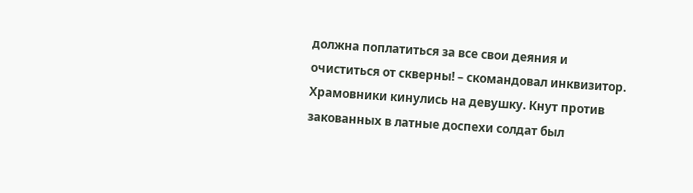должна поплатиться за все свои деяния и очиститься от скверны! – скомандовал инквизитор.
Храмовники кинулись на девушку. Кнут против закованных в латные доспехи солдат был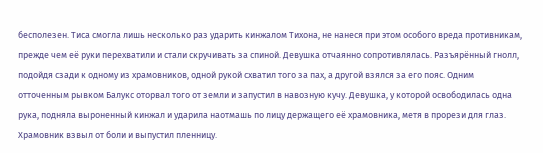бесполезен. Тиса смогла лишь несколько раз ударить кинжалом Тихона, не нанеся при этом особого вреда противникам, прежде чем её руки перехватили и стали скручивать за спиной. Девушка отчаянно сопротивлялась. Разъярённый гнолл, подойдя сзади к одному из храмовников, одной рукой схватил того за пах, а другой взялся за его пояс. Одним отточенным рывком Балукс оторвал того от земли и запустил в навозную кучу. Девушка, у которой освободилась одна рука, подняла выроненный кинжал и ударила наотмашь по лицу держащего её храмовника, метя в прорези для глаз. Храмовник взвыл от боли и выпустил пленницу.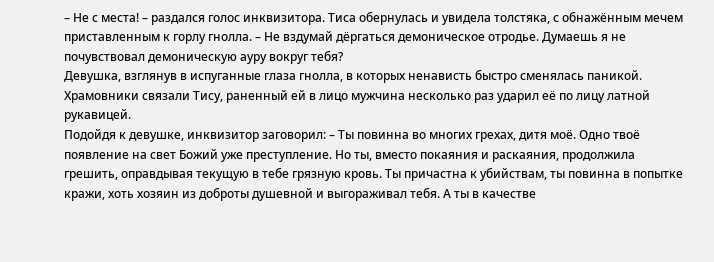– Не с места! – раздался голос инквизитора. Тиса обернулась и увидела толстяка, с обнажённым мечем приставленным к горлу гнолла. – Не вздумай дёргаться демоническое отродье. Думаешь я не почувствовал демоническую ауру вокруг тебя?
Девушка, взглянув в испуганные глаза гнолла, в которых ненависть быстро сменялась паникой. Храмовники связали Тису, раненный ей в лицо мужчина несколько раз ударил её по лицу латной рукавицей.
Подойдя к девушке, инквизитор заговорил: – Ты повинна во многих грехах, дитя моё. Одно твоё появление на свет Божий уже преступление. Но ты, вместо покаяния и раскаяния, продолжила грешить, оправдывая текущую в тебе грязную кровь. Ты причастна к убийствам, ты повинна в попытке кражи, хоть хозяин из доброты душевной и выгораживал тебя. А ты в качестве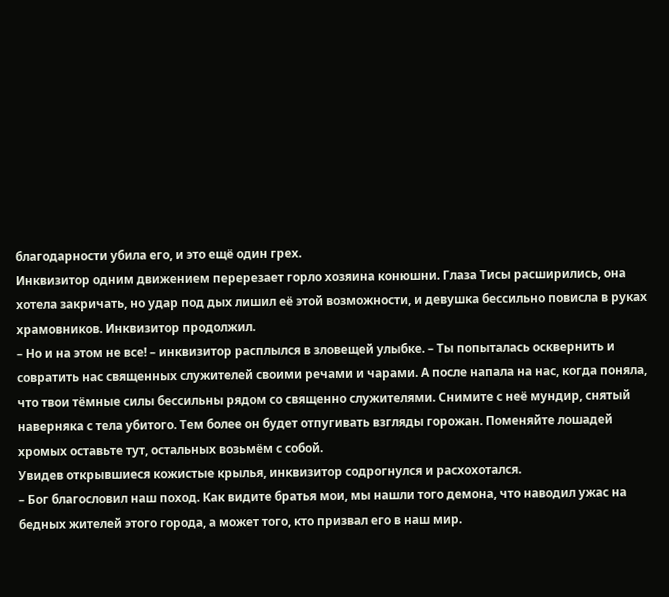благодарности убила его, и это ещё один грех.
Инквизитор одним движением перерезает горло хозяина конюшни. Глаза Тисы расширились, она хотела закричать, но удар под дых лишил её этой возможности, и девушка бессильно повисла в руках храмовников. Инквизитор продолжил.
– Но и на этом не все! – инквизитор расплылся в зловещей улыбке. – Ты попыталась осквернить и совратить нас священных служителей своими речами и чарами. А после напала на нас, когда поняла, что твои тёмные силы бессильны рядом со священно служителями. Снимите с неё мундир, снятый наверняка с тела убитого. Тем более он будет отпугивать взгляды горожан. Поменяйте лошадей хромых оставьте тут, остальных возьмём с собой.
Увидев открывшиеся кожистые крылья, инквизитор содрогнулся и расхохотался.
– Бог благословил наш поход. Как видите братья мои, мы нашли того демона, что наводил ужас на бедных жителей этого города, а может того, кто призвал его в наш мир.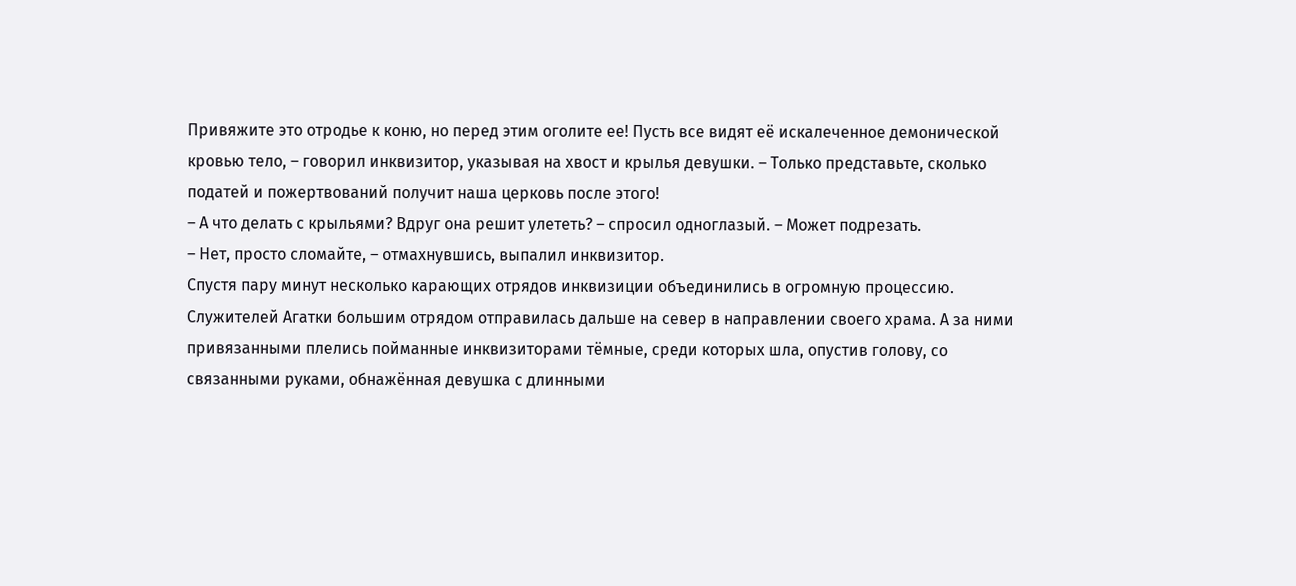Привяжите это отродье к коню, но перед этим оголите ее! Пусть все видят её искалеченное демонической кровью тело, – говорил инквизитор, указывая на хвост и крылья девушки. – Только представьте, сколько податей и пожертвований получит наша церковь после этого!
– А что делать с крыльями? Вдруг она решит улететь? – спросил одноглазый. – Может подрезать.
– Нет, просто сломайте, – отмахнувшись, выпалил инквизитор.
Спустя пару минут несколько карающих отрядов инквизиции объединились в огромную процессию. Служителей Агатки большим отрядом отправилась дальше на север в направлении своего храма. А за ними привязанными плелись пойманные инквизиторами тёмные, среди которых шла, опустив голову, со связанными руками, обнажённая девушка с длинными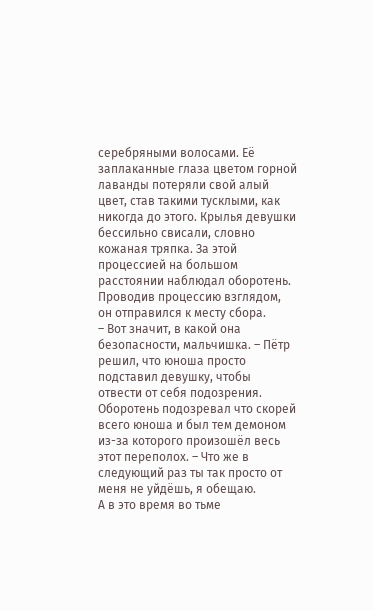серебряными волосами. Её заплаканные глаза цветом горной лаванды потеряли свой алый цвет, став такими тусклыми, как никогда до этого. Крылья девушки бессильно свисали, словно кожаная тряпка. За этой процессией на большом расстоянии наблюдал оборотень. Проводив процессию взглядом, он отправился к месту сбора.
– Вот значит, в какой она безопасности, мальчишка. – Пётр решил, что юноша просто подставил девушку, чтобы отвести от себя подозрения. Оборотень подозревал что скорей всего юноша и был тем демоном из-за которого произошёл весь этот переполох. – Что же в следующий раз ты так просто от меня не уйдёшь, я обещаю.
А в это время во тьме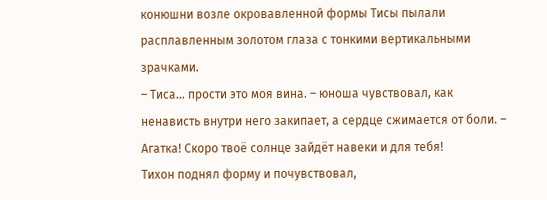конюшни возле окровавленной формы Тисы пылали расплавленным золотом глаза с тонкими вертикальными зрачками.
– Тиса… прости это моя вина. – юноша чувствовал, как ненависть внутри него закипает, а сердце сжимается от боли. – Агатка! Скоро твоё солнце зайдёт навеки и для тебя!
Тихон поднял форму и почувствовал,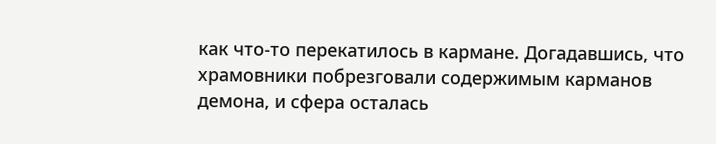как что-то перекатилось в кармане. Догадавшись, что храмовники побрезговали содержимым карманов демона, и сфера осталась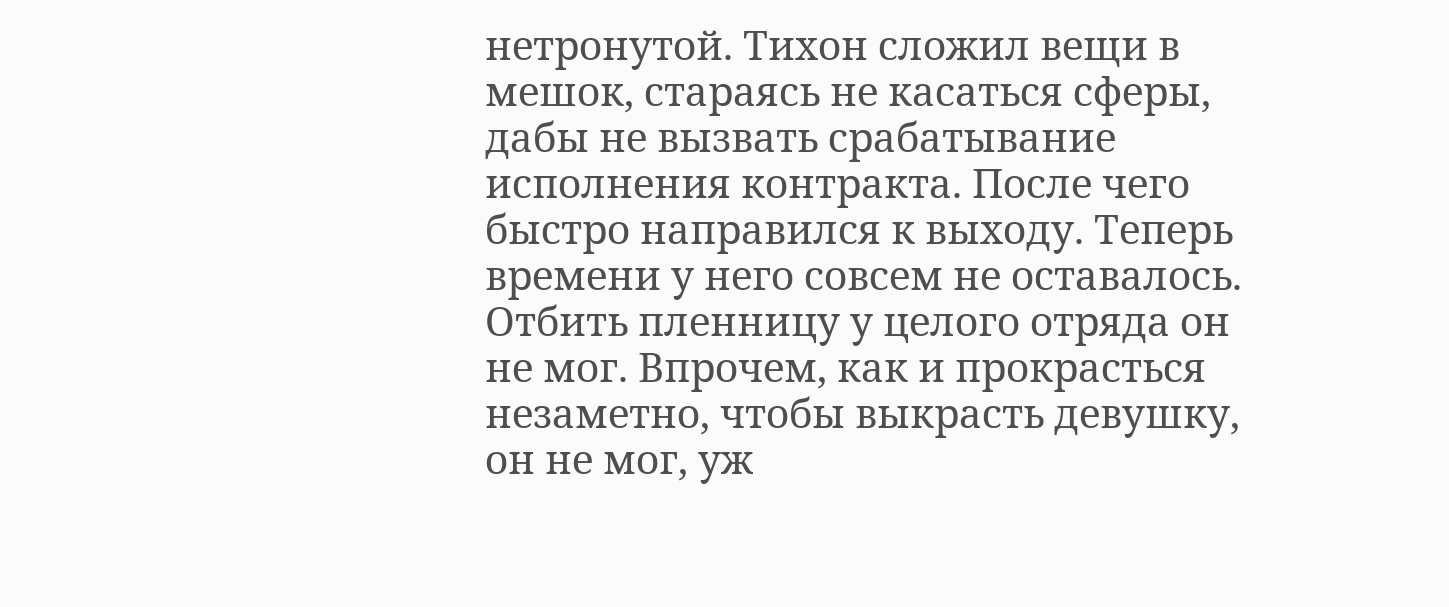нетронутой. Тихон сложил вещи в мешок, стараясь не касаться сферы, дабы не вызвать срабатывание исполнения контракта. После чего быстро направился к выходу. Теперь времени у него совсем не оставалось. Отбить пленницу у целого отряда он не мог. Впрочем, как и прокрасться незаметно, чтобы выкрасть девушку, он не мог, уж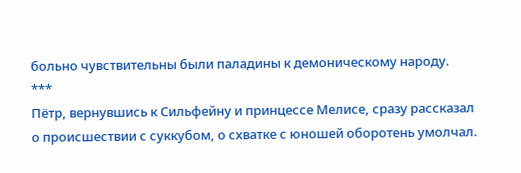больно чувствительны были паладины к демоническому народу.
***
Пётр, вернувшись к Сильфейну и принцессе Мелисе, сразу рассказал о происшествии с суккубом, о схватке с юношей оборотень умолчал.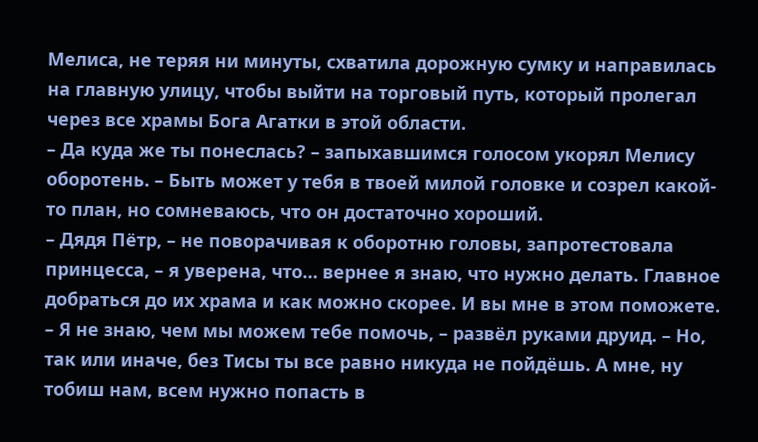Мелиса, не теряя ни минуты, схватила дорожную сумку и направилась на главную улицу, чтобы выйти на торговый путь, который пролегал через все храмы Бога Агатки в этой области.
– Да куда же ты понеслась? – запыхавшимся голосом укорял Мелису оборотень. – Быть может у тебя в твоей милой головке и созрел какой-то план, но сомневаюсь, что он достаточно хороший.
– Дядя Пётр, – не поворачивая к оборотню головы, запротестовала принцесса, – я уверена, что… вернее я знаю, что нужно делать. Главное добраться до их храма и как можно скорее. И вы мне в этом поможете.
– Я не знаю, чем мы можем тебе помочь, – развёл руками друид. – Но, так или иначе, без Тисы ты все равно никуда не пойдёшь. А мне, ну тобиш нам, всем нужно попасть в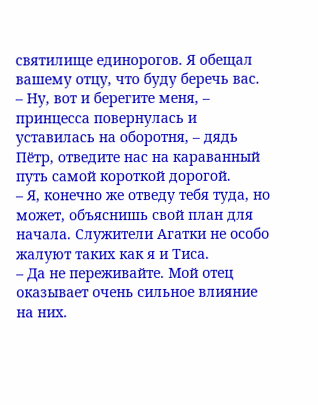святилище единорогов. Я обещал вашему отцу, что буду беречь вас.
– Ну, вот и берегите меня, – принцесса повернулась и уставилась на оборотня, – дядь Пётр, отведите нас на караванный путь самой короткой дорогой.
– Я, конечно же отведу тебя туда, но может, объяснишь свой план для начала. Служители Агатки не особо жалуют таких как я и Тиса.
– Да не переживайте. Мой отец оказывает очень сильное влияние на них.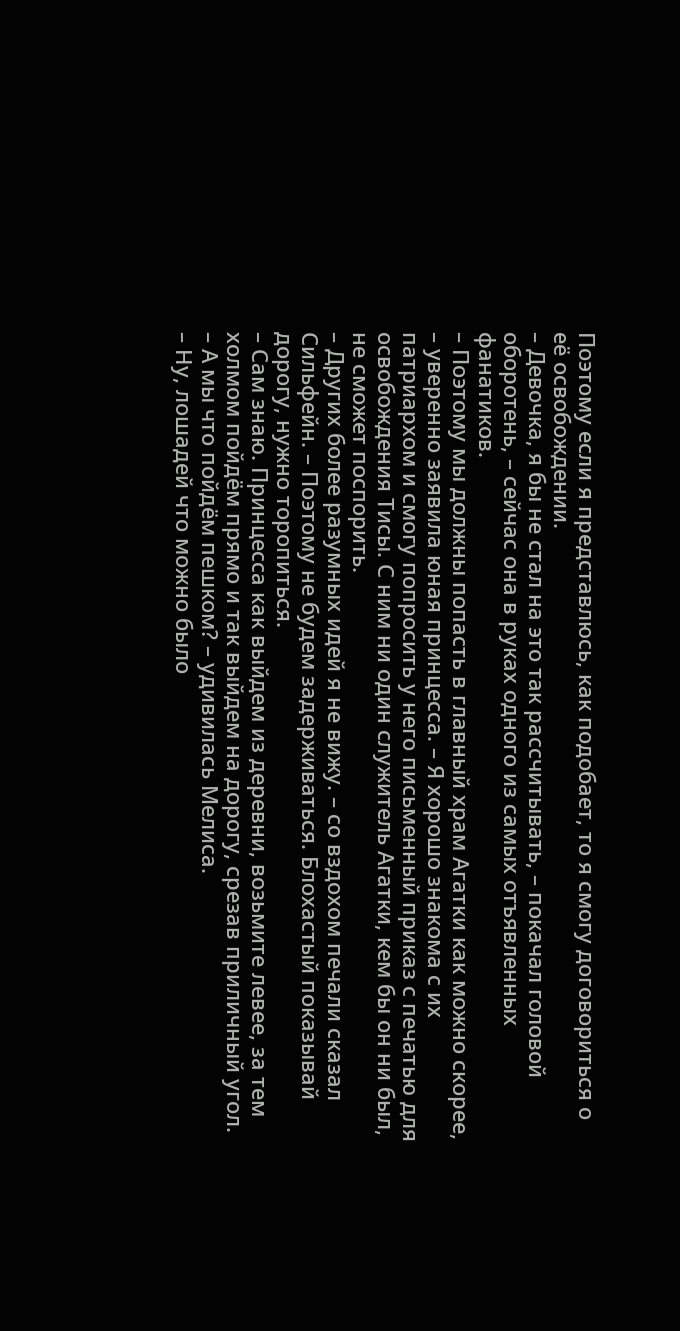Поэтому если я представлюсь, как подобает, то я смогу договориться о её освобождении.
– Девочка, я бы не стал на это так рассчитывать, – покачал головой оборотень, – сейчас она в руках одного из самых отъявленных фанатиков.
– Поэтому мы должны попасть в главный храм Агатки как можно скорее, – уверенно заявила юная принцесса. – Я хорошо знакома с их патриархом и смогу попросить у него письменный приказ с печатью для освобождения Тисы. С ним ни один служитель Агатки, кем бы он ни был, не сможет поспорить.
– Других более разумных идей я не вижу. – со вздохом печали сказал Сильфейн. – Поэтому не будем задерживаться. Блохастый показывай дорогу, нужно торопиться.
– Сам знаю. Принцесса как выйдем из деревни, возьмите левее, за тем холмом пойдём прямо и так выйдем на дорогу, срезав приличный угол.
– А мы что пойдём пешком? – удивилась Мелиса.
– Ну, лошадей что можно было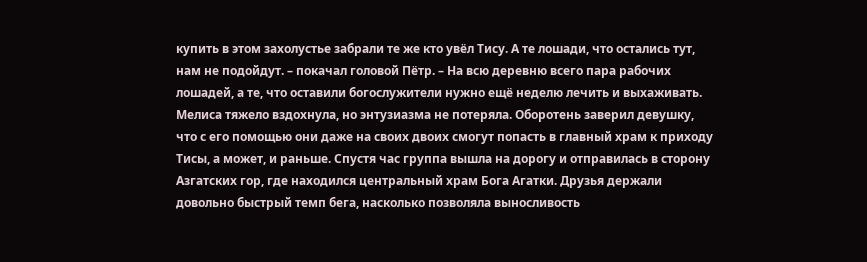купить в этом захолустье забрали те же кто увёл Тису. А те лошади, что остались тут, нам не подойдут. – покачал головой Пётр. – На всю деревню всего пара рабочих лошадей, а те, что оставили богослужители нужно ещё неделю лечить и выхаживать.
Мелиса тяжело вздохнула, но энтузиазма не потеряла. Оборотень заверил девушку, что с его помощью они даже на своих двоих смогут попасть в главный храм к приходу Тисы, а может, и раньше. Спустя час группа вышла на дорогу и отправилась в сторону Азгатских гор, где находился центральный храм Бога Агатки. Друзья держали довольно быстрый темп бега, насколько позволяла выносливость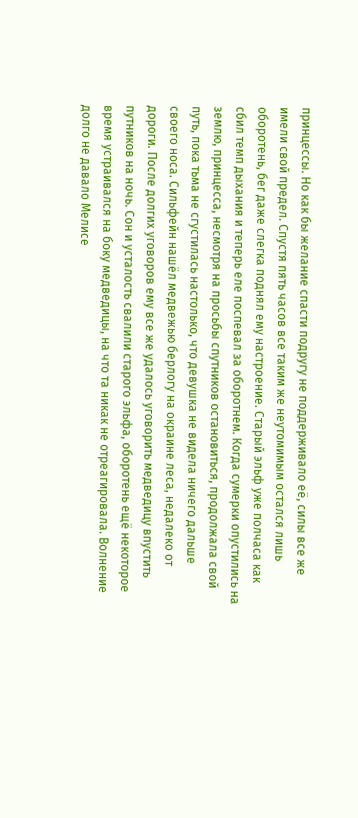принцессы. Но как бы желание спасти подругу не поддерживало её, силы все же имели свой предел. Спустя пять часов все таким же неутомимым остался лишь оборотень, бег даже слегка поднял ему настроение. Старый эльф уже полчаса как сбил темп дыхания и теперь еле поспевал за оборотнем. Когда сумерки опустились на землю, принцесса, несмотря на просьбы спутников остановиться, продолжала свой путь, пока тьма не сгустилась настолько, что девушка не видела ничего дальше своего носа. Сильфейн нашёл медвежью берлогу на окраине леса, недалеко от дороги. После долгих уговоров ему все же удалось уговорить медведицу впустить путников на ночь. Сон и усталость свалили старого эльфа, оборотень ещё некоторое время устраивался на боку медведицы, на что та никак не отреагировала. Волнение долго не давало Мелисе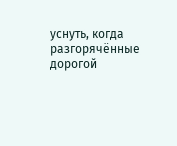уснуть, когда разгорячённые дорогой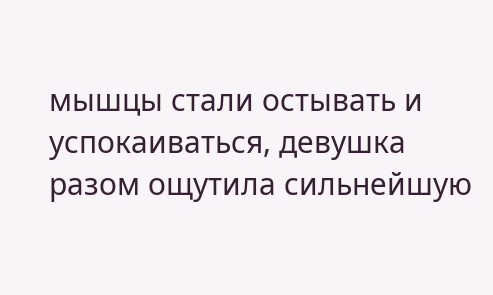мышцы стали остывать и успокаиваться, девушка разом ощутила сильнейшую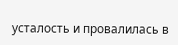усталость и провалилась в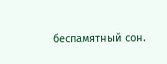беспамятный сон.